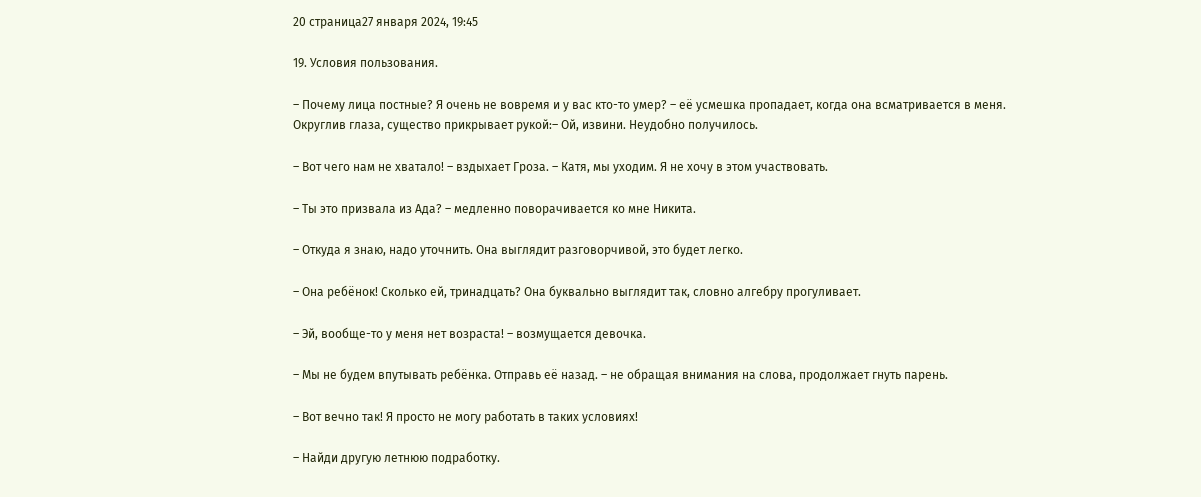20 страница27 января 2024, 19:45

19. Условия пользования.

– Почему лица постные? Я очень не вовремя и у вас кто-то умер? – её усмешка пропадает, когда она всматривается в меня. Округлив глаза, существо прикрывает рукой:– Ой, извини. Неудобно получилось.

– Вот чего нам не хватало! – вздыхает Гроза. – Катя, мы уходим. Я не хочу в этом участвовать.

– Ты это призвала из Ада? – медленно поворачивается ко мне Никита.

– Откуда я знаю, надо уточнить. Она выглядит разговорчивой, это будет легко.

– Она ребёнок! Сколько ей, тринадцать? Она буквально выглядит так, словно алгебру прогуливает.

– Эй, вообще-то у меня нет возраста! – возмущается девочка.

– Мы не будем впутывать ребёнка. Отправь её назад. – не обращая внимания на слова, продолжает гнуть парень.

– Вот вечно так! Я просто не могу работать в таких условиях!

– Найди другую летнюю подработку.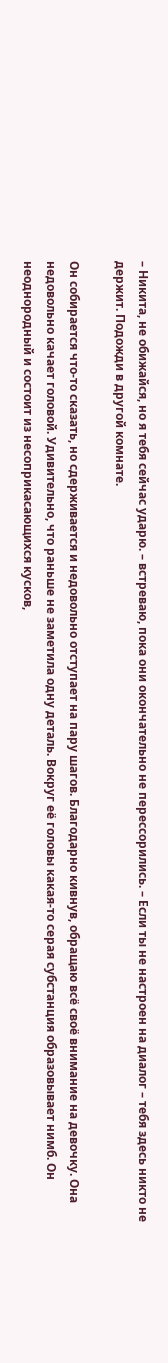– Никита, не обижайся, но я тебя сейчас ударю. – встреваю, пока они окончательно не перессорились. – Если ты не настроен на диалог – тебя здесь никто не держит. Подожди в другой комнате.

Он собирается что-то сказать, но сдерживается и недовольно отступает на пару шагов. Благодарно кивнув, обращаю всё своё внимание на девочку. Она недовольно качает головой. Удивительно, что раньше не заметила одну деталь. Вокруг её головы какая-то серая субстанция образовывает нимб. Он неоднородный и состоит из несоприкасающихся кусков,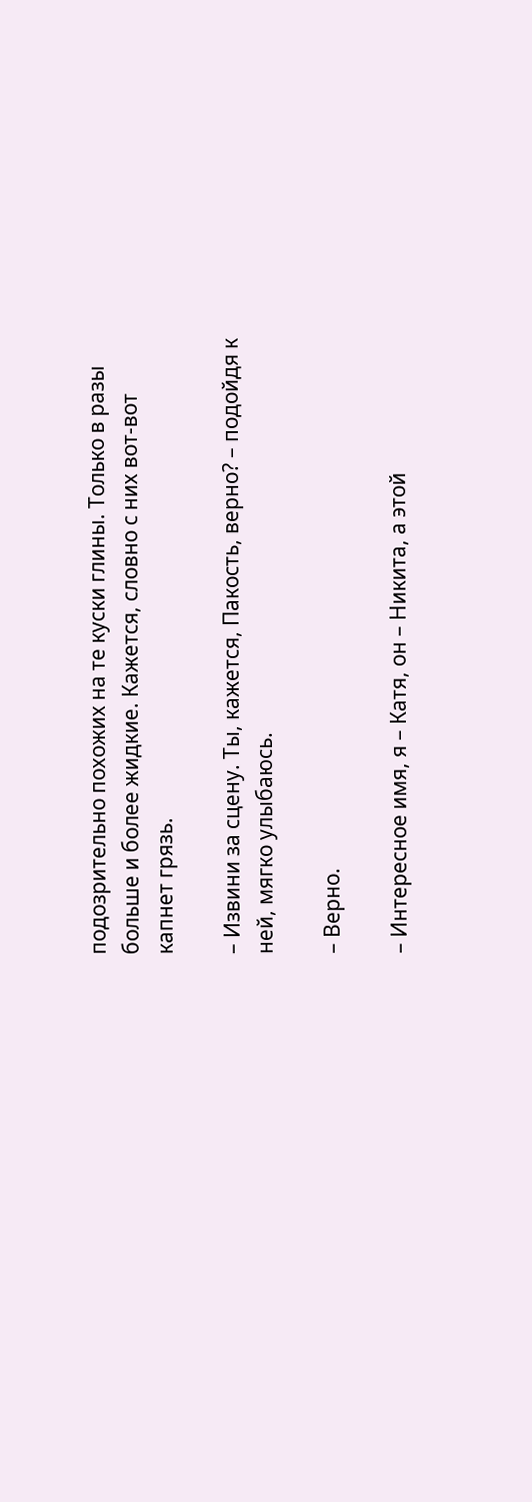подозрительно похожих на те куски глины. Только в разы больше и более жидкие. Кажется, словно с них вот-вот капнет грязь.

– Извини за сцену. Ты, кажется, Пакость, верно? – подойдя к ней, мягко улыбаюсь.

– Верно.

– Интересное имя, я – Катя, он – Никита, а этой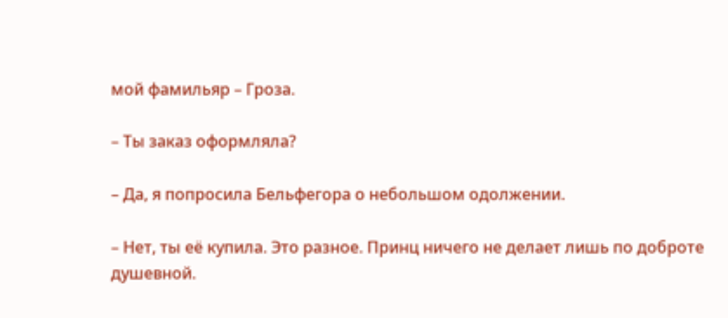мой фамильяр – Гроза.

– Ты заказ оформляла?

– Да, я попросила Бельфегора о небольшом одолжении.

– Нет, ты её купила. Это разное. Принц ничего не делает лишь по доброте душевной.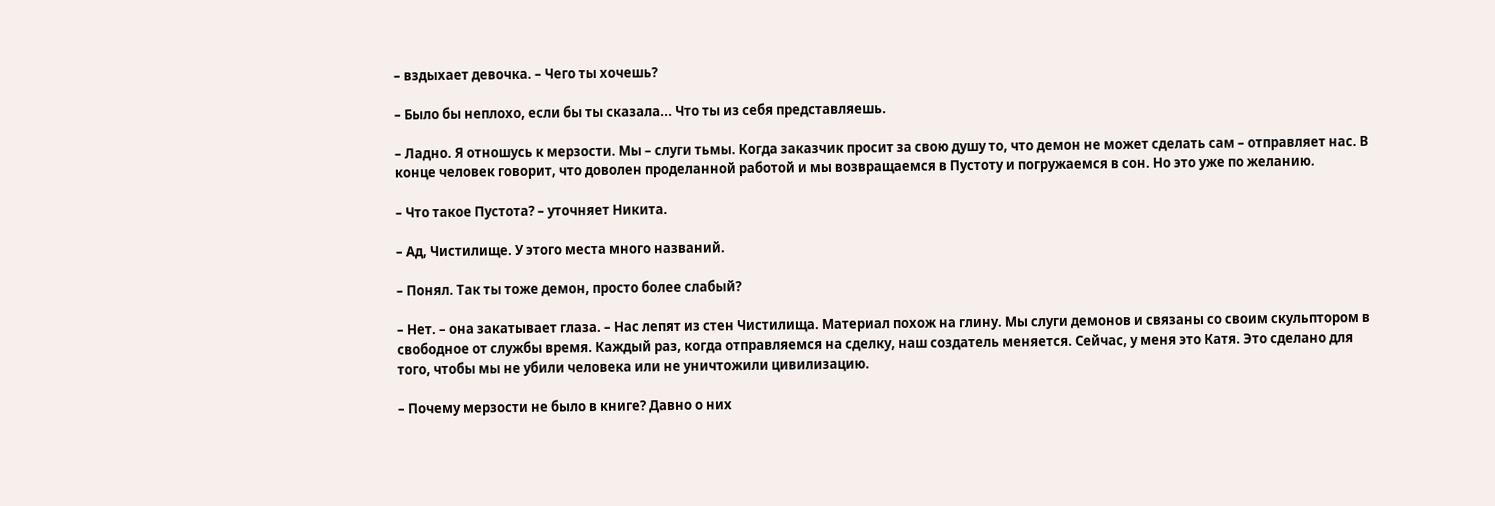– вздыхает девочка. – Чего ты хочешь?

– Было бы неплохо, если бы ты сказала... Что ты из себя представляешь.

– Ладно. Я отношусь к мерзости. Мы – слуги тьмы. Когда заказчик просит за свою душу то, что демон не может сделать сам – отправляет нас. В конце человек говорит, что доволен проделанной работой и мы возвращаемся в Пустоту и погружаемся в сон. Но это уже по желанию.

– Что такое Пустота? – уточняет Никита.

– Ад, Чистилище. У этого места много названий.

– Понял. Так ты тоже демон, просто более слабый?

– Нет. – она закатывает глаза. – Нас лепят из стен Чистилища. Материал похож на глину. Мы слуги демонов и связаны со своим скульптором в свободное от службы время. Каждый раз, когда отправляемся на сделку, наш создатель меняется. Сейчас, у меня это Катя. Это сделано для того, чтобы мы не убили человека или не уничтожили цивилизацию.

– Почему мерзости не было в книге? Давно о них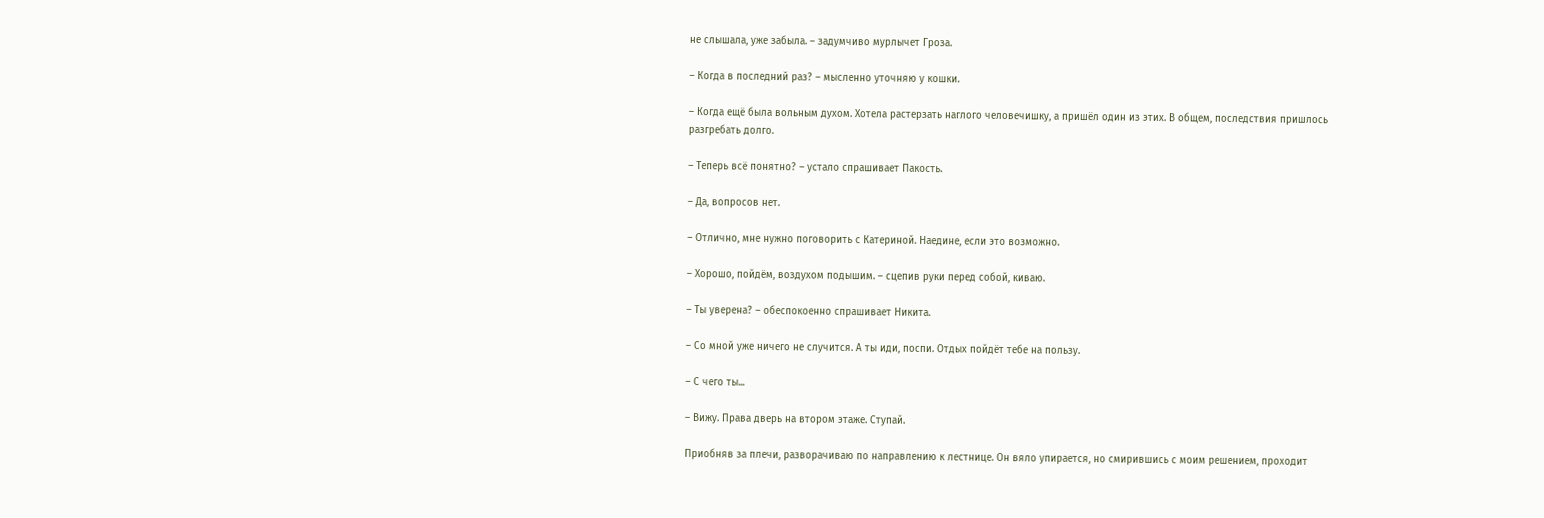не слышала, уже забыла. – задумчиво мурлычет Гроза.

– Когда в последний раз? – мысленно уточняю у кошки.

– Когда ещё была вольным духом. Хотела растерзать наглого человечишку, а пришёл один из этих. В общем, последствия пришлось разгребать долго.

– Теперь всё понятно? – устало спрашивает Пакость.

– Да, вопросов нет.

– Отлично, мне нужно поговорить с Катериной. Наедине, если это возможно.

– Хорошо, пойдём, воздухом подышим. – сцепив руки перед собой, киваю.

– Ты уверена? – обеспокоенно спрашивает Никита.

– Со мной уже ничего не случится. А ты иди, поспи. Отдых пойдёт тебе на пользу.

– С чего ты...

– Вижу. Права дверь на втором этаже. Ступай.

Приобняв за плечи, разворачиваю по направлению к лестнице. Он вяло упирается, но смирившись с моим решением, проходит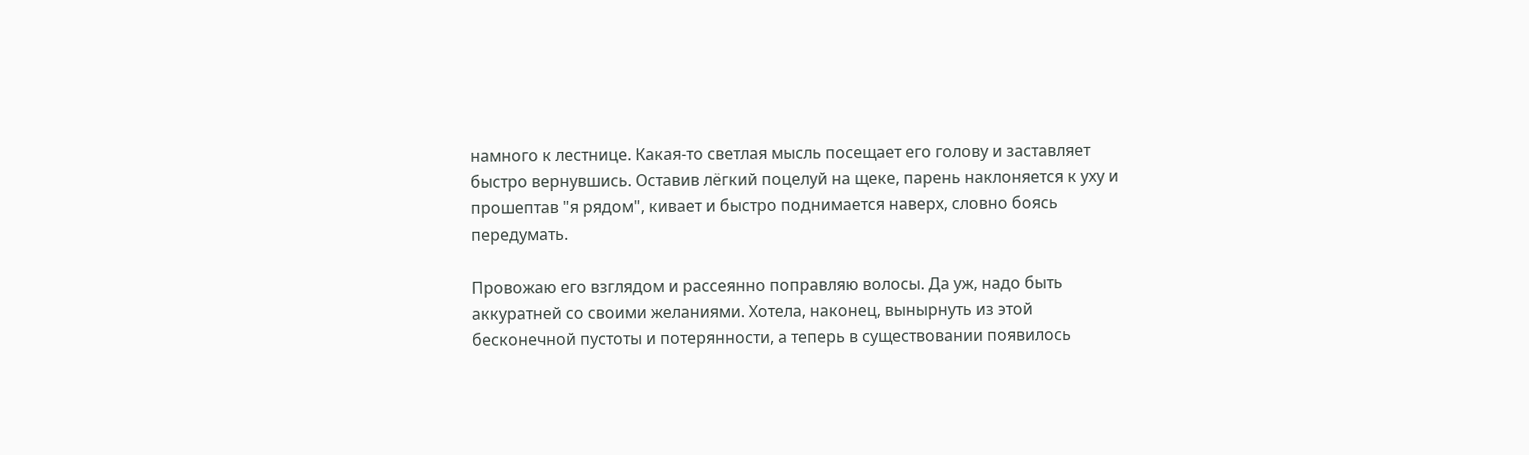намного к лестнице. Какая-то светлая мысль посещает его голову и заставляет быстро вернувшись. Оставив лёгкий поцелуй на щеке, парень наклоняется к уху и прошептав "я рядом", кивает и быстро поднимается наверх, словно боясь передумать.

Провожаю его взглядом и рассеянно поправляю волосы. Да уж, надо быть аккуратней со своими желаниями. Хотела, наконец, вынырнуть из этой бесконечной пустоты и потерянности, а теперь в существовании появилось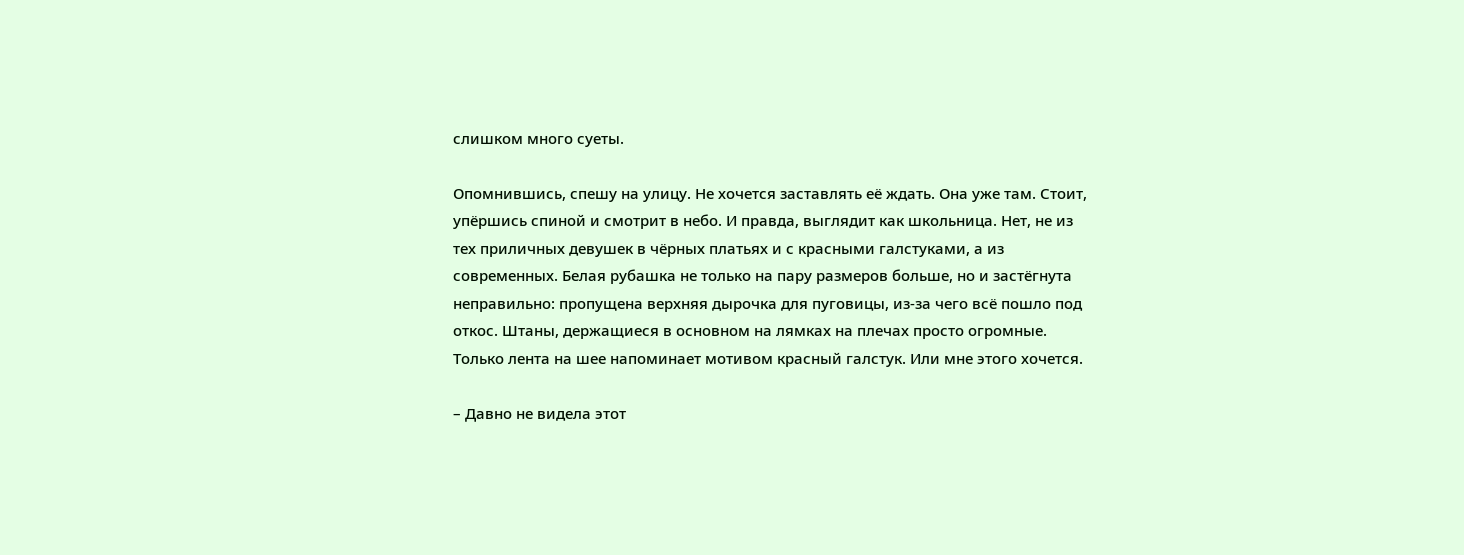слишком много суеты.

Опомнившись, спешу на улицу. Не хочется заставлять её ждать. Она уже там. Стоит, упёршись спиной и смотрит в небо. И правда, выглядит как школьница. Нет, не из тех приличных девушек в чёрных платьях и с красными галстуками, а из современных. Белая рубашка не только на пару размеров больше, но и застёгнута неправильно: пропущена верхняя дырочка для пуговицы, из-за чего всё пошло под откос. Штаны, держащиеся в основном на лямках на плечах просто огромные. Только лента на шее напоминает мотивом красный галстук. Или мне этого хочется.

– Давно не видела этот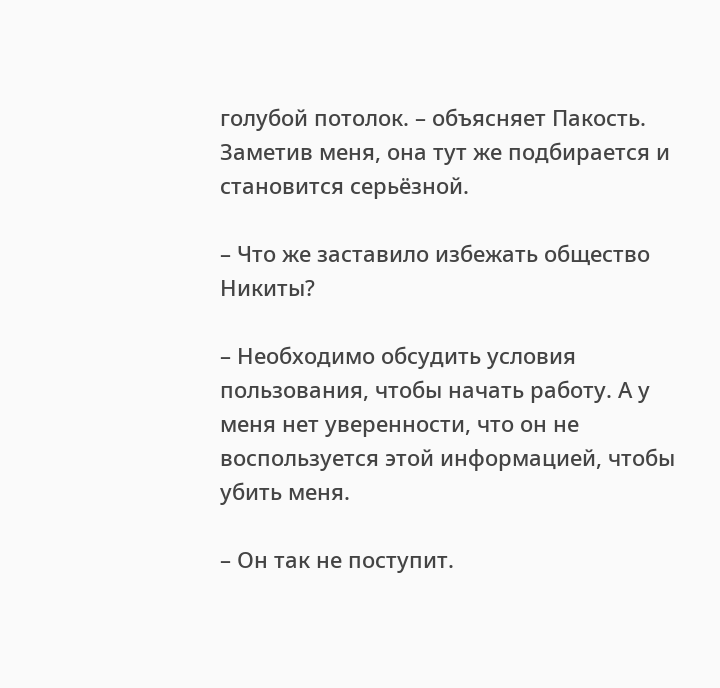голубой потолок. – объясняет Пакость. Заметив меня, она тут же подбирается и становится серьёзной.

– Что же заставило избежать общество Никиты?

– Необходимо обсудить условия пользования, чтобы начать работу. А у меня нет уверенности, что он не воспользуется этой информацией, чтобы убить меня.

– Он так не поступит.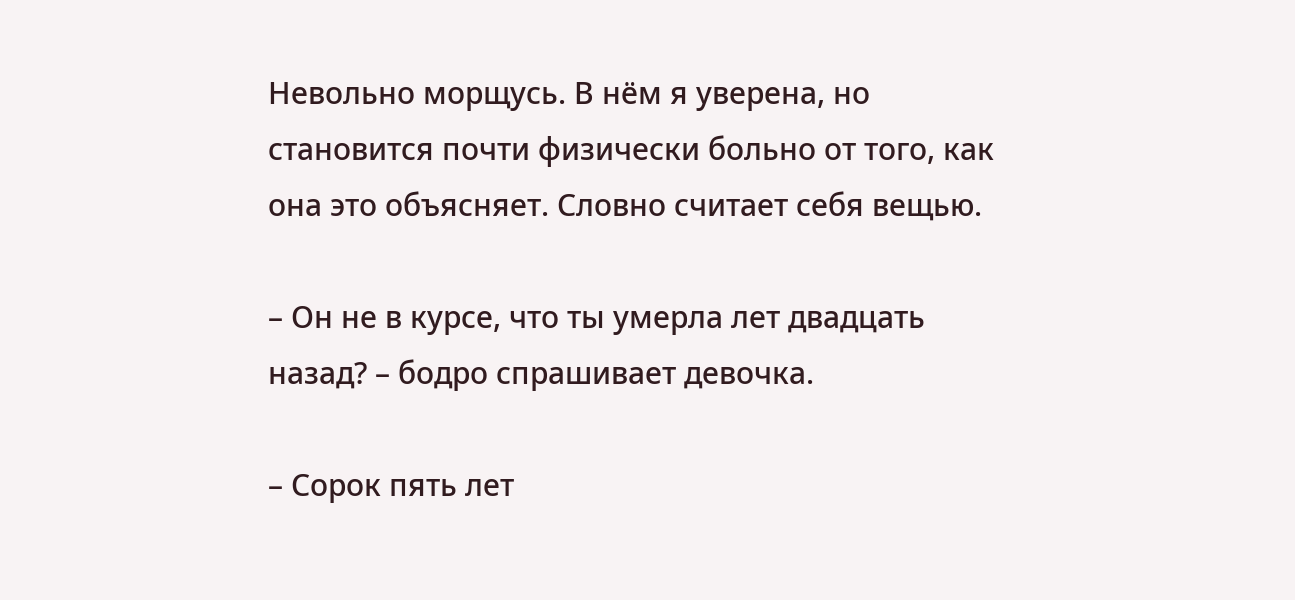Невольно морщусь. В нём я уверена, но становится почти физически больно от того, как она это объясняет. Словно считает себя вещью.

– Он не в курсе, что ты умерла лет двадцать назад? – бодро спрашивает девочка.

– Сорок пять лет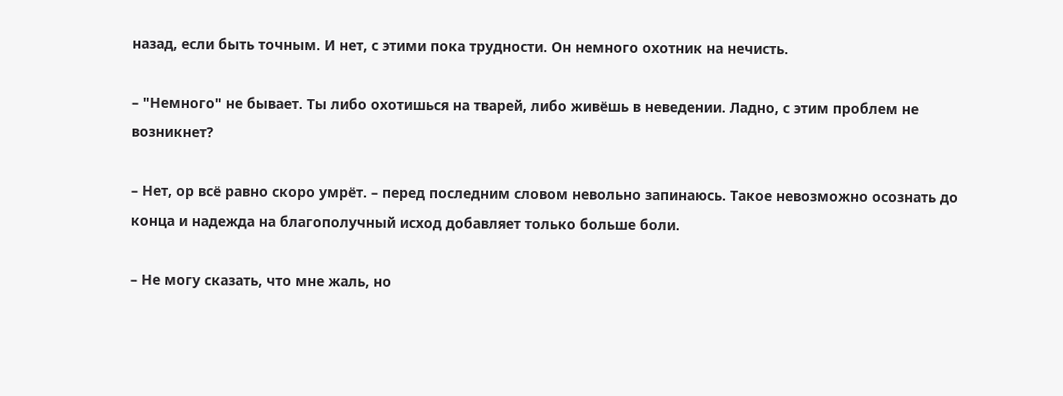назад, если быть точным. И нет, с этими пока трудности. Он немного охотник на нечисть.

– "Немного" не бывает. Ты либо охотишься на тварей, либо живёшь в неведении. Ладно, с этим проблем не возникнет?

– Нет, ор всё равно скоро умрёт. – перед последним словом невольно запинаюсь. Такое невозможно осознать до конца и надежда на благополучный исход добавляет только больше боли.

– Не могу сказать, что мне жаль, но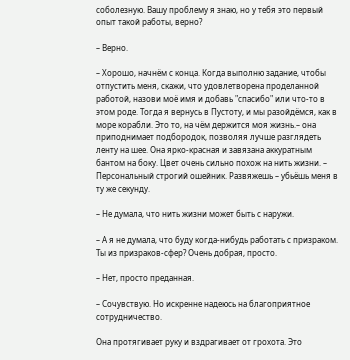соболезную. Вашу проблему я знаю, но у тебя это первый опыт такой работы, верно?

– Верно.

– Хорошо, начнём с конца. Когда выполню задание, чтобы отпустить меня, скажи, что удовлетворена проделанной работой, назови моё имя и добавь "спасибо" или что-то в этом роде. Тогда я вернусь в Пустоту, и мы разойдёмся, как в море корабли. Это то, на чём держится моя жизнь.– она приподнимает подбородок, позволяя лучше разглядеть ленту на шее. Она ярко-красная и завязана аккуратным бантом на боку. Цвет очень сильно похож на нить жизни. – Персональный строгий ошейник. Развяжешь – убьёшь меня в ту же секунду.

– Не думала, что нить жизни может быть с наружи.

– А я не думала, что буду когда-нибудь работать с призраком. Ты из призраков-сфер? Очень добрая, просто.

– Нет, просто преданная.

– Сочувствую. Но искренне надеюсь на благоприятное сотрудничество.

Она протягивает руку и вздрагивает от грохота. Это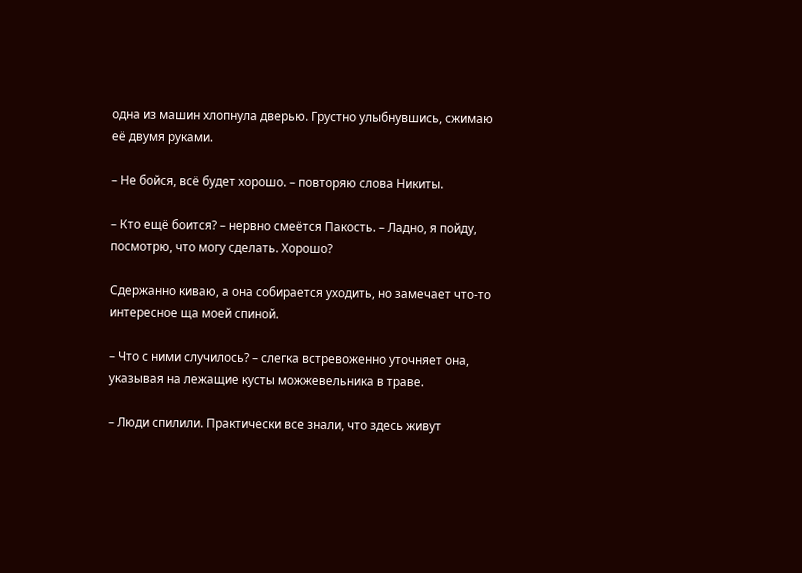одна из машин хлопнула дверью. Грустно улыбнувшись, сжимаю её двумя руками.

– Не бойся, всё будет хорошо. – повторяю слова Никиты.

– Кто ещё боится? – нервно смеётся Пакость. – Ладно, я пойду, посмотрю, что могу сделать. Хорошо?

Сдержанно киваю, а она собирается уходить, но замечает что-то интересное ща моей спиной.

– Что с ними случилось? – слегка встревоженно уточняет она, указывая на лежащие кусты можжевельника в траве.

– Люди спилили. Практически все знали, что здесь живут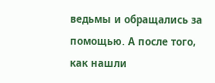ведьмы и обращались за помощью. А после того, как нашли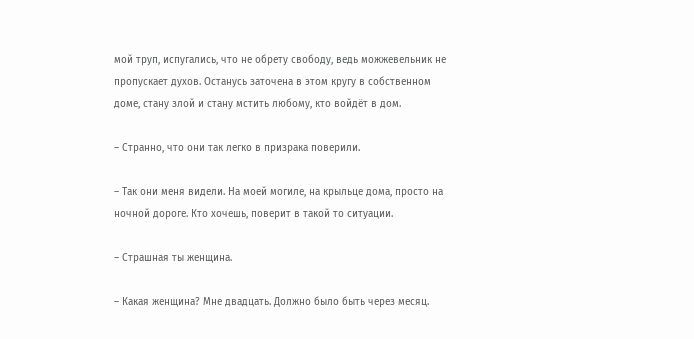мой труп, испугались, что не обрету свободу, ведь можжевельник не пропускает духов. Останусь заточена в этом кругу в собственном доме, стану злой и стану мстить любому, кто войдёт в дом.

– Странно, что они так легко в призрака поверили.

– Так они меня видели. На моей могиле, на крыльце дома, просто на ночной дороге. Кто хочешь, поверит в такой то ситуации.

– Страшная ты женщина.

– Какая женщина? Мне двадцать. Должно было быть через месяц.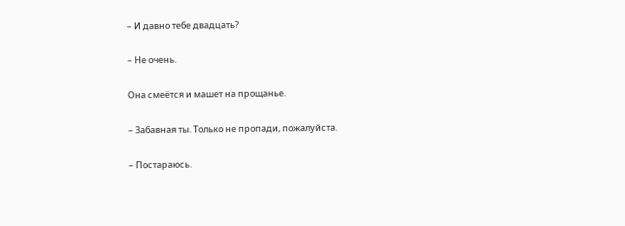– И давно тебе двадцать?

– Не очень.

Она смеётся и машет на прощанье.

– Забавная ты. Только не пропади, пожалуйста.

– Постараюсь.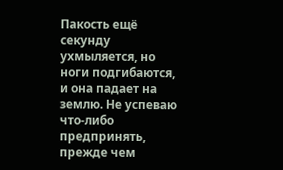Пакость ещё секунду ухмыляется, но ноги подгибаются, и она падает на землю. Не успеваю что-либо предпринять, прежде чем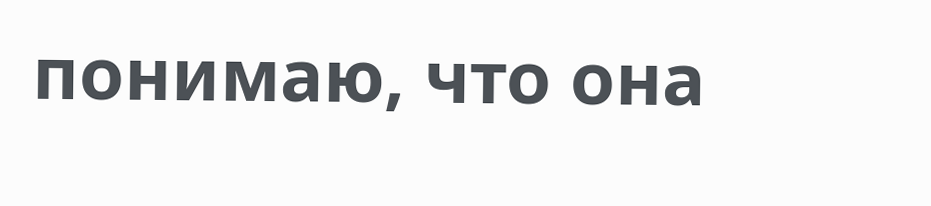понимаю, что она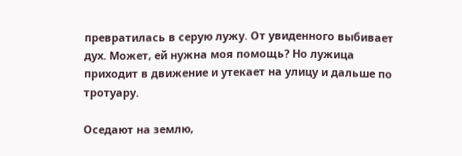превратилась в серую лужу. От увиденного выбивает дух. Может, ей нужна моя помощь? Но лужица приходит в движение и утекает на улицу и дальше по тротуару.

Оседают на землю,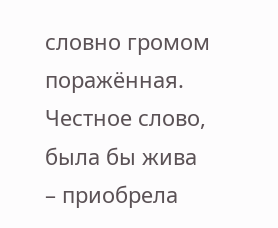словно громом поражённая. Честное слово, была бы жива – приобрела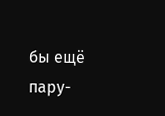бы ещё пару-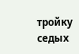тройку седых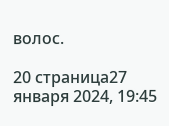волос.

20 страница27 января 2024, 19:45